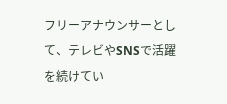フリーアナウンサーとして、テレビやSNSで活躍を続けてい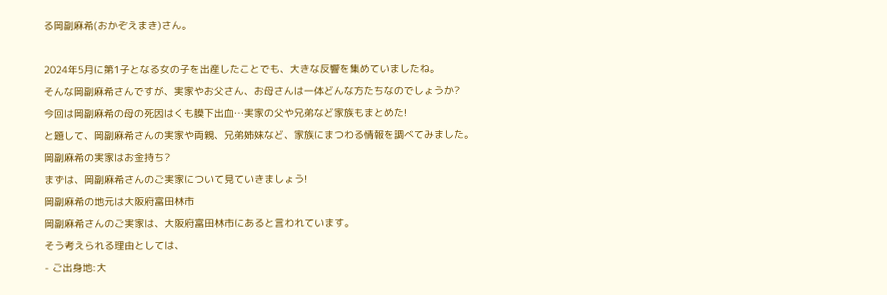る岡副麻希(おかぞえまき)さん。

2024年5月に第1子となる女の子を出産したことでも、大きな反響を集めていましたね。
そんな岡副麻希さんですが、実家やお父さん、お母さんは一体どんな方たちなのでしょうか?
今回は岡副麻希の母の死因はくも膜下出血…実家の父や兄弟など家族もまとめた!
と題して、岡副麻希さんの実家や両親、兄弟姉妹など、家族にまつわる情報を調べてみました。
岡副麻希の実家はお金持ち?
まずは、岡副麻希さんのご実家について見ていきましょう!
岡副麻希の地元は大阪府富田林市
岡副麻希さんのご実家は、大阪府富田林市にあると言われています。
そう考えられる理由としては、
- ご出身地:大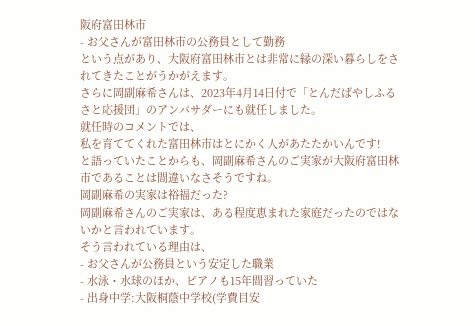阪府富田林市
- お父さんが富田林市の公務員として勤務
という点があり、大阪府富田林市とは非常に縁の深い暮らしをされてきたことがうかがえます。
さらに岡副麻希さんは、2023年4月14日付で「とんだばやしふるさと応援団」のアンバサダーにも就任しました。
就任時のコメントでは、
私を育ててくれた富田林市はとにかく人があたたかいんです!
と語っていたことからも、岡副麻希さんのご実家が大阪府富田林市であることは間違いなさそうですね。
岡副麻希の実家は裕福だった?
岡副麻希さんのご実家は、ある程度恵まれた家庭だったのではないかと言われています。
そう言われている理由は、
- お父さんが公務員という安定した職業
- 水泳・水球のほか、ピアノも15年間習っていた
- 出身中学:大阪桐蔭中学校(学費目安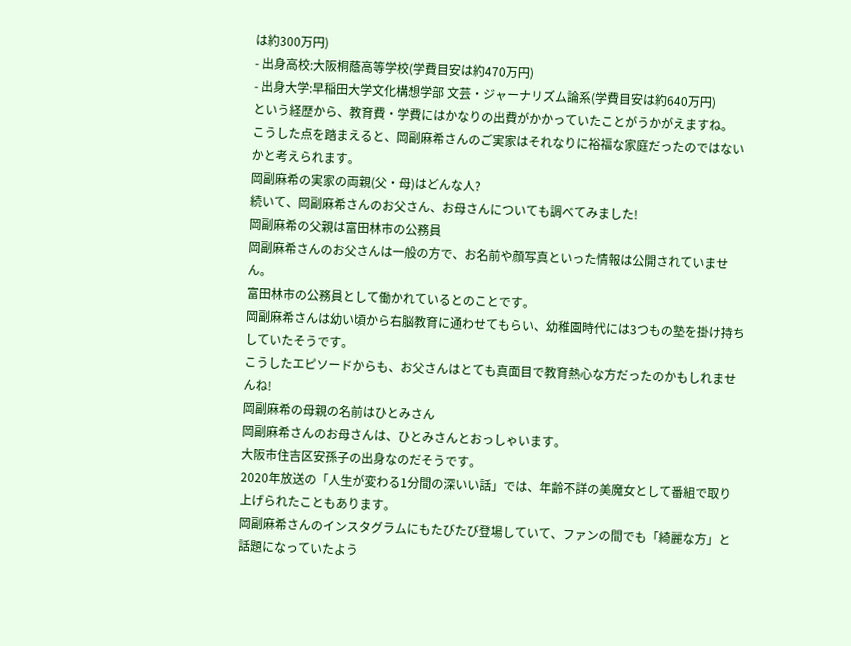は約300万円)
- 出身高校:大阪桐蔭高等学校(学費目安は約470万円)
- 出身大学:早稲田大学文化構想学部 文芸・ジャーナリズム論系(学費目安は約640万円)
という経歴から、教育費・学費にはかなりの出費がかかっていたことがうかがえますね。
こうした点を踏まえると、岡副麻希さんのご実家はそれなりに裕福な家庭だったのではないかと考えられます。
岡副麻希の実家の両親(父・母)はどんな人?
続いて、岡副麻希さんのお父さん、お母さんについても調べてみました!
岡副麻希の父親は富田林市の公務員
岡副麻希さんのお父さんは一般の方で、お名前や顔写真といった情報は公開されていません。
富田林市の公務員として働かれているとのことです。
岡副麻希さんは幼い頃から右脳教育に通わせてもらい、幼稚園時代には3つもの塾を掛け持ちしていたそうです。
こうしたエピソードからも、お父さんはとても真面目で教育熱心な方だったのかもしれませんね!
岡副麻希の母親の名前はひとみさん
岡副麻希さんのお母さんは、ひとみさんとおっしゃいます。
大阪市住吉区安孫子の出身なのだそうです。
2020年放送の「人生が変わる1分間の深いい話」では、年齢不詳の美魔女として番組で取り上げられたこともあります。
岡副麻希さんのインスタグラムにもたびたび登場していて、ファンの間でも「綺麗な方」と話題になっていたよう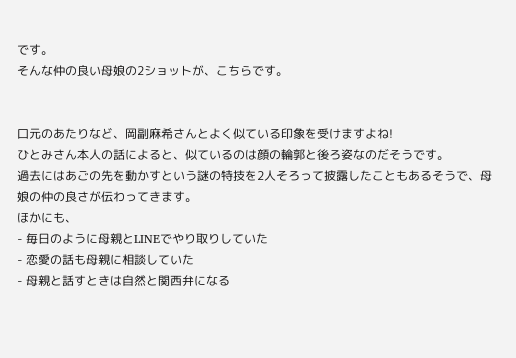です。
そんな仲の良い母娘の2ショットが、こちらです。


口元のあたりなど、岡副麻希さんとよく似ている印象を受けますよね!
ひとみさん本人の話によると、似ているのは顔の輪郭と後ろ姿なのだそうです。
過去にはあごの先を動かすという謎の特技を2人そろって披露したこともあるそうで、母娘の仲の良さが伝わってきます。
ほかにも、
- 毎日のように母親とLINEでやり取りしていた
- 恋愛の話も母親に相談していた
- 母親と話すときは自然と関西弁になる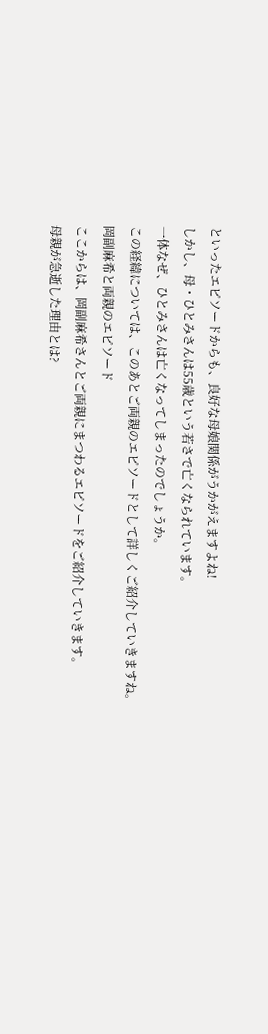といったエピソードからも、良好な母娘関係がうかがえますよね!
しかし、母・ひとみさんは55歳という若さで亡くなられています。
一体なぜ、ひとみさんは亡くなってしまったのでしょうか。
この経緯については、このあとご両親のエピソードとして詳しくご紹介していきますね。
岡副麻希と両親のエピソード
ここからは、岡副麻希さんとご両親にまつわるエピソードをご紹介していきます。
母親が急逝した理由とは?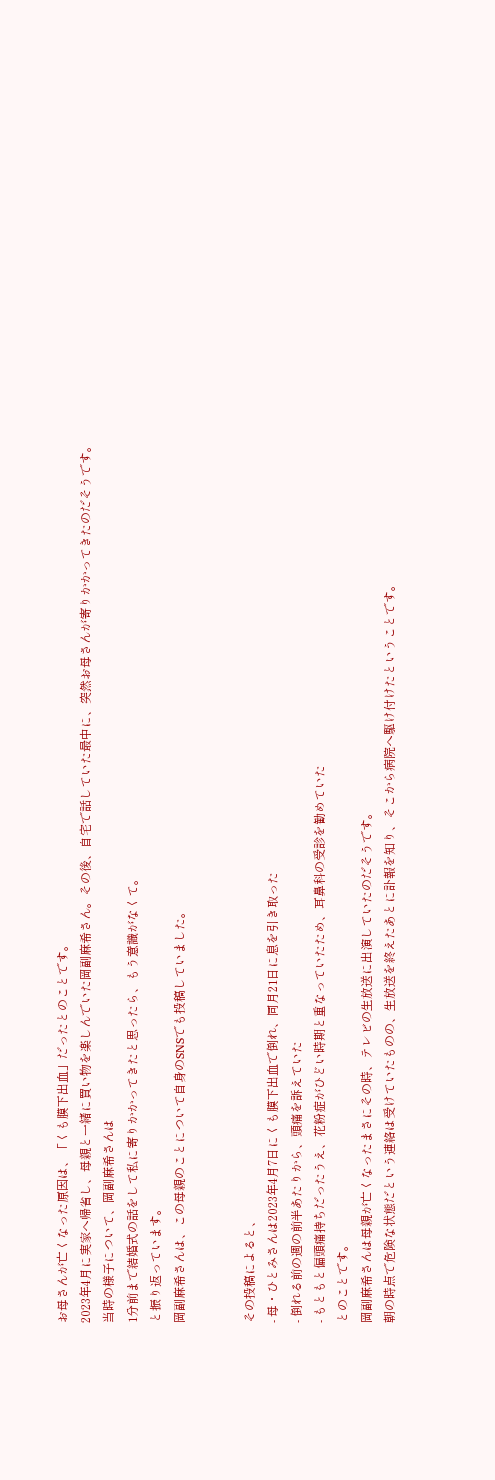お母さんが亡くなった原因は、「くも膜下出血」だったとのことです。
2023年4月に実家へ帰省し、母親と一緒に買い物を楽しんでいた岡副麻希さん。その後、自宅で話していた最中に、突然お母さんが寄りかかってきたのだそうです。
当時の様子について、岡副麻希さんは
1分前まで結婚式の話をして私に寄りかかってきたと思ったら、もう意識がなくて。
と振り返っています。
岡副麻希さんは、この母親のことについて自身のSNSでも投稿していました。


その投稿によると、
- 母・ひとみさんは2023年4月7日にくも膜下出血で倒れ、同月21日に息を引き取った
- 倒れる前の週の前半あたりから、頭痛を訴えていた
- もともと偏頭痛持ちだったうえ、花粉症がひどい時期と重なっていたため、耳鼻科の受診を勧めていた
とのことです。
岡副麻希さんは母親が亡くなったまさにその時、テレビの生放送に出演していたのだそうです。
朝の時点で危険な状態だという連絡は受けていたものの、生放送を終えたあとに訃報を知り、そこから病院へ駆け付けたということです。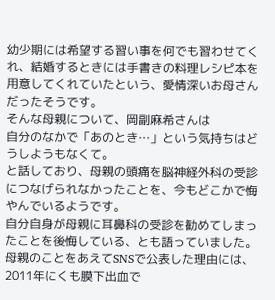幼少期には希望する習い事を何でも習わせてくれ、結婚するときには手書きの料理レシピ本を用意してくれていたという、愛情深いお母さんだったそうです。
そんな母親について、岡副麻希さんは
自分のなかで「あのとき…」という気持ちはどうしようもなくて。
と話しており、母親の頭痛を脳神経外科の受診につなげられなかったことを、今もどこかで悔やんでいるようです。
自分自身が母親に耳鼻科の受診を勧めてしまったことを後悔している、とも語っていました。
母親のことをあえてSNSで公表した理由には、2011年にくも膜下出血で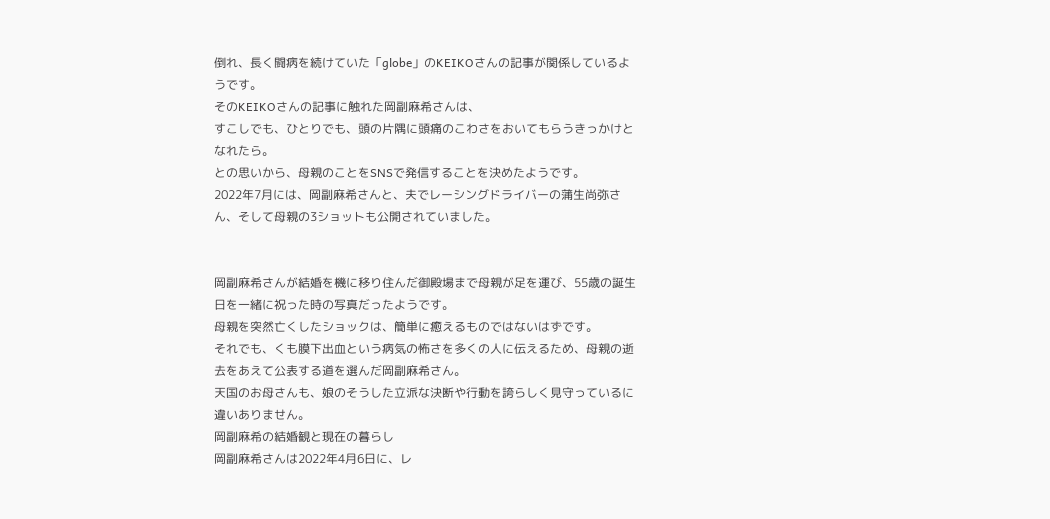倒れ、長く闘病を続けていた「globe」のKEIKOさんの記事が関係しているようです。
そのKEIKOさんの記事に触れた岡副麻希さんは、
すこしでも、ひとりでも、頭の片隅に頭痛のこわさをおいてもらうきっかけとなれたら。
との思いから、母親のことをSNSで発信することを決めたようです。
2022年7月には、岡副麻希さんと、夫でレーシングドライバーの蒲生尚弥さん、そして母親の3ショットも公開されていました。


岡副麻希さんが結婚を機に移り住んだ御殿場まで母親が足を運び、55歳の誕生日を一緒に祝った時の写真だったようです。
母親を突然亡くしたショックは、簡単に癒えるものではないはずです。
それでも、くも膜下出血という病気の怖さを多くの人に伝えるため、母親の逝去をあえて公表する道を選んだ岡副麻希さん。
天国のお母さんも、娘のそうした立派な決断や行動を誇らしく見守っているに違いありません。
岡副麻希の結婚観と現在の暮らし
岡副麻希さんは2022年4月6日に、レ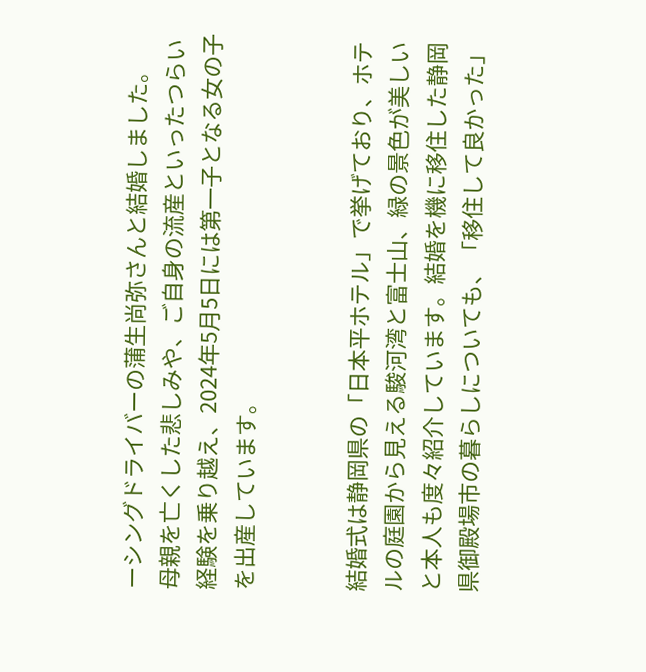ーシングドライバーの蒲生尚弥さんと結婚しました。
母親を亡くした悲しみや、ご自身の流産といったつらい経験を乗り越え、2024年5月5日には第一子となる女の子を出産しています。


結婚式は静岡県の「日本平ホテル」で挙げており、ホテルの庭園から見える駿河湾と富士山、緑の景色が美しいと本人も度々紹介しています。結婚を機に移住した静岡県御殿場市の暮らしについても、「移住して良かった」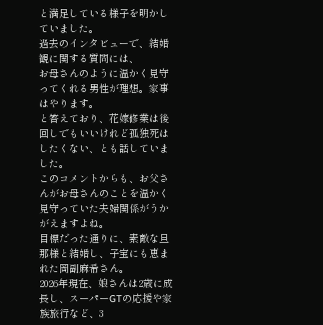と満足している様子を明かしていました。
過去のインタビューで、結婚観に関する質問には、
お母さんのように温かく見守ってくれる男性が理想。家事はやります。
と答えており、花嫁修業は後回しでもいいけれど孤独死はしたくない、とも話していました。
このコメントからも、お父さんがお母さんのことを温かく見守っていた夫婦関係がうかがえますよね。
目標だった通りに、素敵な旦那様と結婚し、子宝にも恵まれた岡副麻希さん。
2026年現在、娘さんは2歳に成長し、スーパーGTの応援や家族旅行など、3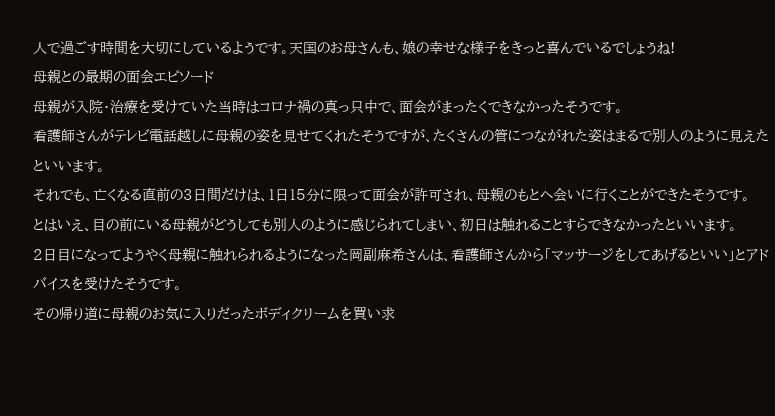人で過ごす時間を大切にしているようです。天国のお母さんも、娘の幸せな様子をきっと喜んでいるでしょうね!
母親との最期の面会エピソード
母親が入院・治療を受けていた当時はコロナ禍の真っ只中で、面会がまったくできなかったそうです。
看護師さんがテレビ電話越しに母親の姿を見せてくれたそうですが、たくさんの管につながれた姿はまるで別人のように見えたといいます。
それでも、亡くなる直前の3日間だけは、1日15分に限って面会が許可され、母親のもとへ会いに行くことができたそうです。
とはいえ、目の前にいる母親がどうしても別人のように感じられてしまい、初日は触れることすらできなかったといいます。
2日目になってようやく母親に触れられるようになった岡副麻希さんは、看護師さんから「マッサージをしてあげるといい」とアドバイスを受けたそうです。
その帰り道に母親のお気に入りだったボディクリームを買い求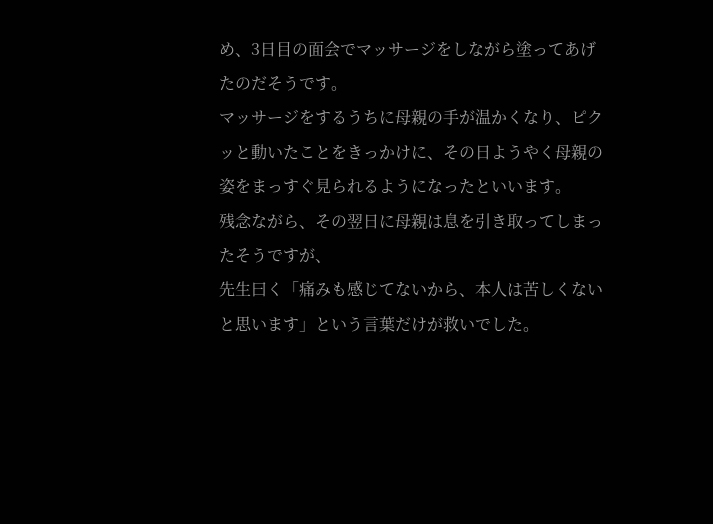め、3日目の面会でマッサージをしながら塗ってあげたのだそうです。
マッサージをするうちに母親の手が温かくなり、ピクッと動いたことをきっかけに、その日ようやく母親の姿をまっすぐ見られるようになったといいます。
残念ながら、その翌日に母親は息を引き取ってしまったそうですが、
先生曰く「痛みも感じてないから、本人は苦しくないと思います」という言葉だけが救いでした。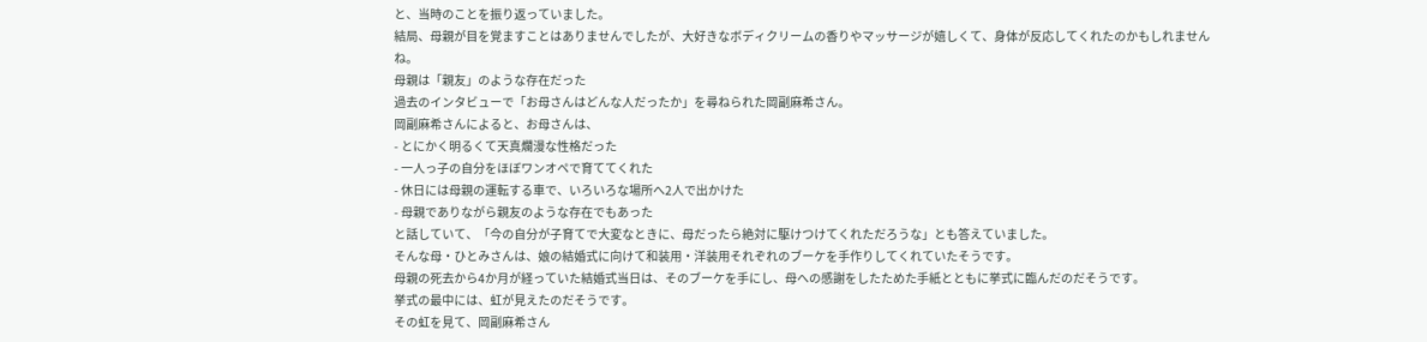と、当時のことを振り返っていました。
結局、母親が目を覚ますことはありませんでしたが、大好きなボディクリームの香りやマッサージが嬉しくて、身体が反応してくれたのかもしれませんね。
母親は「親友」のような存在だった
過去のインタビューで「お母さんはどんな人だったか」を尋ねられた岡副麻希さん。
岡副麻希さんによると、お母さんは、
- とにかく明るくて天真爛漫な性格だった
- 一人っ子の自分をほぼワンオペで育ててくれた
- 休日には母親の運転する車で、いろいろな場所へ2人で出かけた
- 母親でありながら親友のような存在でもあった
と話していて、「今の自分が子育てで大変なときに、母だったら絶対に駆けつけてくれただろうな」とも答えていました。
そんな母・ひとみさんは、娘の結婚式に向けて和装用・洋装用それぞれのブーケを手作りしてくれていたそうです。
母親の死去から4か月が経っていた結婚式当日は、そのブーケを手にし、母への感謝をしたためた手紙とともに挙式に臨んだのだそうです。
挙式の最中には、虹が見えたのだそうです。
その虹を見て、岡副麻希さん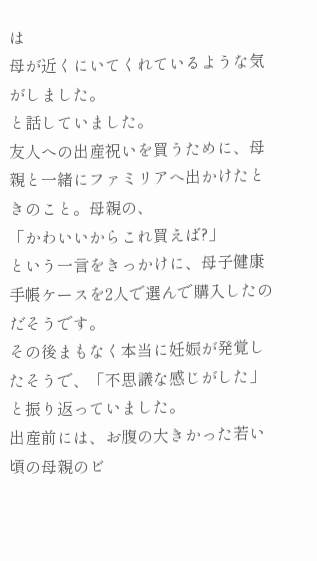は
母が近くにいてくれているような気がしました。
と話していました。
友人への出産祝いを買うために、母親と一緒にファミリアへ出かけたときのこと。母親の、
「かわいいからこれ買えば?」
という一言をきっかけに、母子健康手帳ケースを2人で選んで購入したのだそうです。
その後まもなく本当に妊娠が発覚したそうで、「不思議な感じがした」と振り返っていました。
出産前には、お腹の大きかった若い頃の母親のビ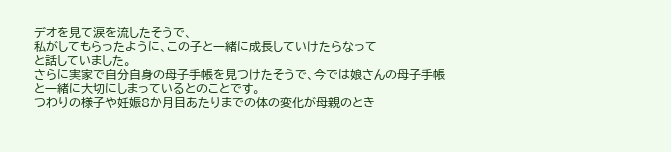デオを見て涙を流したそうで、
私がしてもらったように、この子と一緒に成長していけたらなって
と話していました。
さらに実家で自分自身の母子手帳を見つけたそうで、今では娘さんの母子手帳と一緒に大切にしまっているとのことです。
つわりの様子や妊娠8か月目あたりまでの体の変化が母親のとき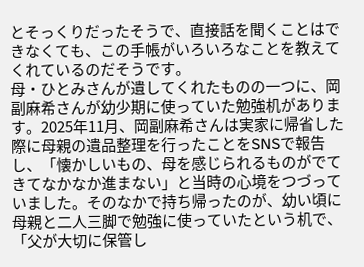とそっくりだったそうで、直接話を聞くことはできなくても、この手帳がいろいろなことを教えてくれているのだそうです。
母・ひとみさんが遺してくれたものの一つに、岡副麻希さんが幼少期に使っていた勉強机があります。2025年11月、岡副麻希さんは実家に帰省した際に母親の遺品整理を行ったことをSNSで報告し、「懐かしいもの、母を感じられるものがでてきてなかなか進まない」と当時の心境をつづっていました。そのなかで持ち帰ったのが、幼い頃に母親と二人三脚で勉強に使っていたという机で、「父が大切に保管し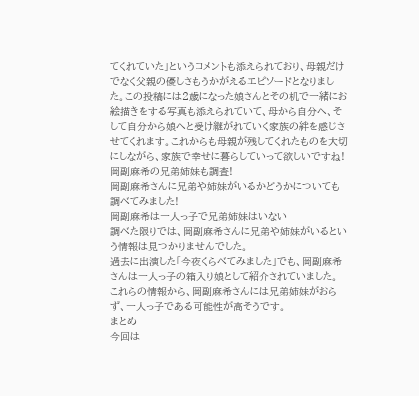てくれていた」というコメントも添えられており、母親だけでなく父親の優しさもうかがえるエピソードとなりました。この投稿には2歳になった娘さんとその机で一緒にお絵描きをする写真も添えられていて、母から自分へ、そして自分から娘へと受け継がれていく家族の絆を感じさせてくれます。これからも母親が残してくれたものを大切にしながら、家族で幸せに暮らしていって欲しいですね!
岡副麻希の兄弟姉妹も調査!
岡副麻希さんに兄弟や姉妹がいるかどうかについても調べてみました!
岡副麻希は一人っ子で兄弟姉妹はいない
調べた限りでは、岡副麻希さんに兄弟や姉妹がいるという情報は見つかりませんでした。
過去に出演した「今夜くらべてみました」でも、岡副麻希さんは一人っ子の箱入り娘として紹介されていました。
これらの情報から、岡副麻希さんには兄弟姉妹がおらず、一人っ子である可能性が高そうです。
まとめ
今回は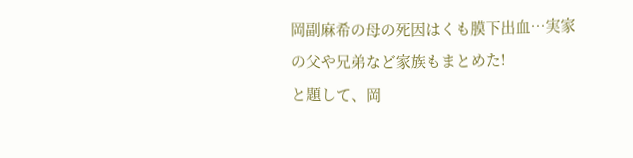岡副麻希の母の死因はくも膜下出血…実家の父や兄弟など家族もまとめた!
と題して、岡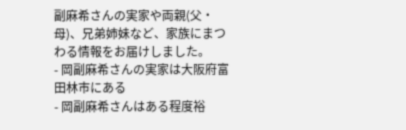副麻希さんの実家や両親(父・母)、兄弟姉妹など、家族にまつわる情報をお届けしました。
- 岡副麻希さんの実家は大阪府富田林市にある
- 岡副麻希さんはある程度裕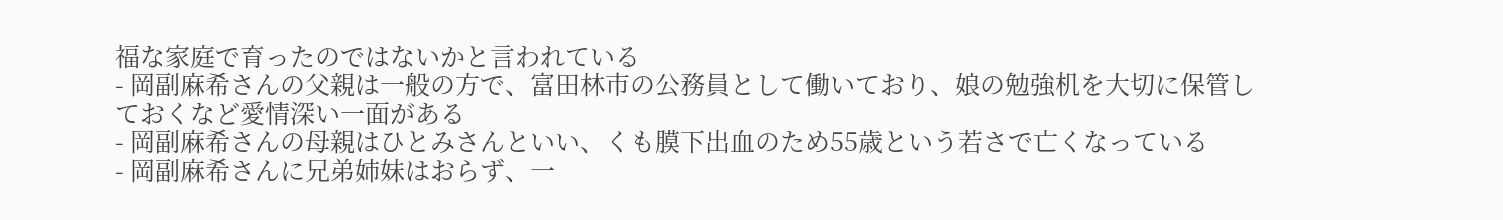福な家庭で育ったのではないかと言われている
- 岡副麻希さんの父親は一般の方で、富田林市の公務員として働いており、娘の勉強机を大切に保管しておくなど愛情深い一面がある
- 岡副麻希さんの母親はひとみさんといい、くも膜下出血のため55歳という若さで亡くなっている
- 岡副麻希さんに兄弟姉妹はおらず、一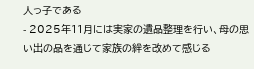人っ子である
- 2025年11月には実家の遺品整理を行い、母の思い出の品を通じて家族の絆を改めて感じる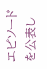エピソードを公表し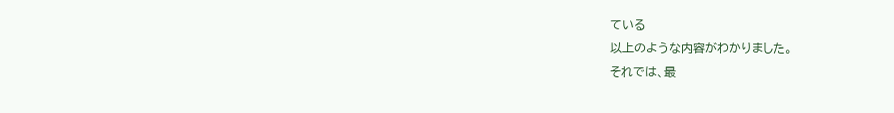ている
以上のような内容がわかりました。
それでは、最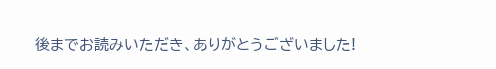後までお読みいただき、ありがとうございました!